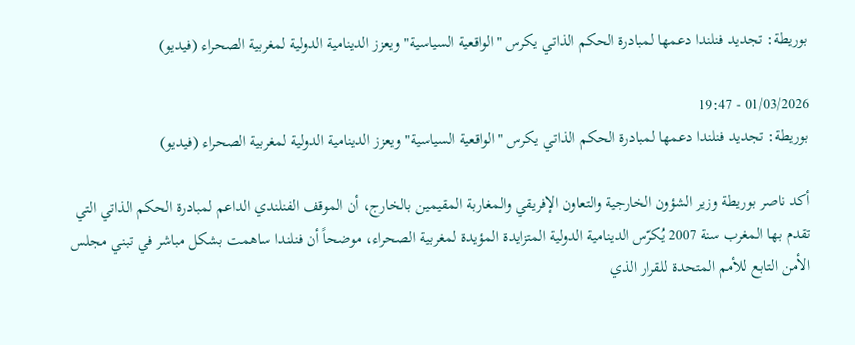بوريطة: تجديد فنلندا دعمها لمبادرة الحكم الذاتي يكرس "الواقعية السياسية" ويعزز الدينامية الدولية لمغربية الصحراء (فيديو)

01/03/2026 - 19:47
بوريطة: تجديد فنلندا دعمها لمبادرة الحكم الذاتي يكرس "الواقعية السياسية" ويعزز الدينامية الدولية لمغربية الصحراء (فيديو)

أكد ناصر بوريطة وزير الشؤون الخارجية والتعاون الإفريقي والمغاربة المقيمين بالخارج، أن الموقف الفنلندي الداعم لمبادرة الحكم الذاتي التي تقدم بها المغرب سنة 2007 يُكرّس الدينامية الدولية المتزايدة المؤيدة لمغربية الصحراء، موضحاً أن فنلندا ساهمت بشكل مباشر في تبني مجلس الأمن التابع للأمم المتحدة للقرار الذي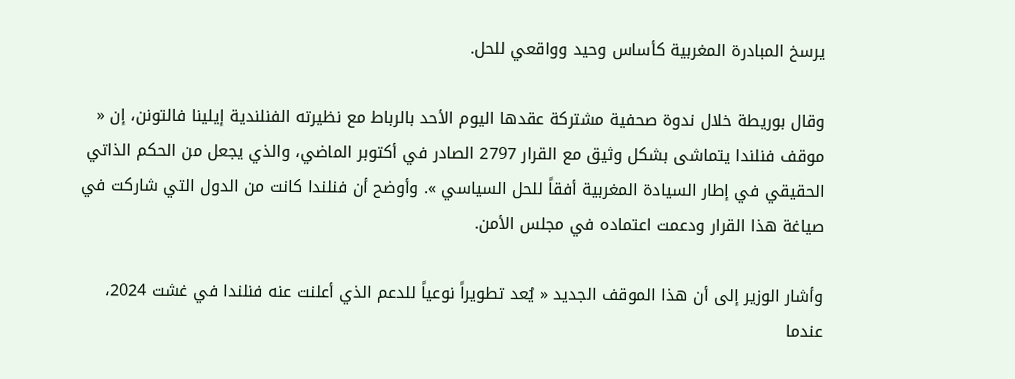يرسخ المبادرة المغربية كأساس وحيد وواقعي للحل.

وقال بوريطة خلال ندوة صحفية مشتركة عقدها اليوم الأحد بالرباط مع نظيرته الفنلندية إيلينا فالتونن، إن « موقف فنلندا يتماشى بشكل وثيق مع القرار 2797 الصادر في أكتوبر الماضي، والذي يجعل من الحكم الذاتي الحقيقي في إطار السيادة المغربية أفقاً للحل السياسي ». وأوضح أن فنلندا كانت من الدول التي شاركت في صياغة هذا القرار ودعمت اعتماده في مجلس الأمن.

وأشار الوزير إلى أن هذا الموقف الجديد « يُعد تطويراً نوعياً للدعم الذي أعلنت عنه فنلندا في غشت 2024، عندما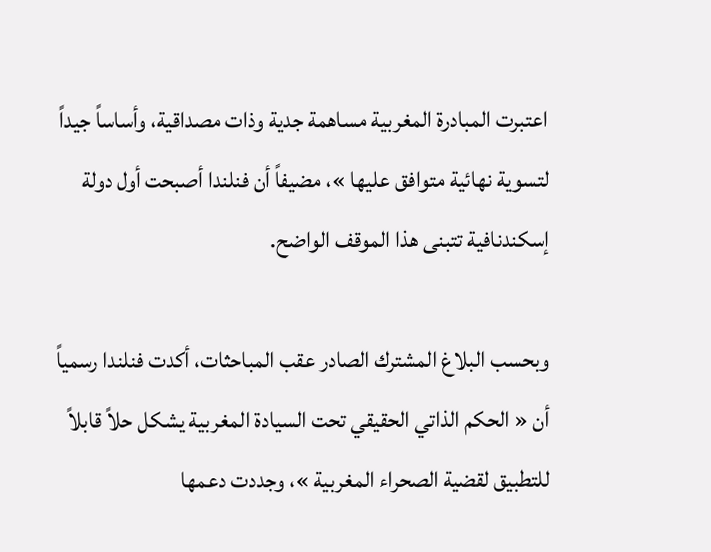اعتبرت المبادرة المغربية مساهمة جدية وذات مصداقية، وأساساً جيداً لتسوية نهائية متوافق عليها »، مضيفاً أن فنلندا أصبحت أول دولة إسكندنافية تتبنى هذا الموقف الواضح.

وبحسب البلاغ المشترك الصادر عقب المباحثات، أكدت فنلندا رسمياً أن « الحكم الذاتي الحقيقي تحت السيادة المغربية يشكل حلاً قابلاً للتطبيق لقضية الصحراء المغربية »، وجددت دعمها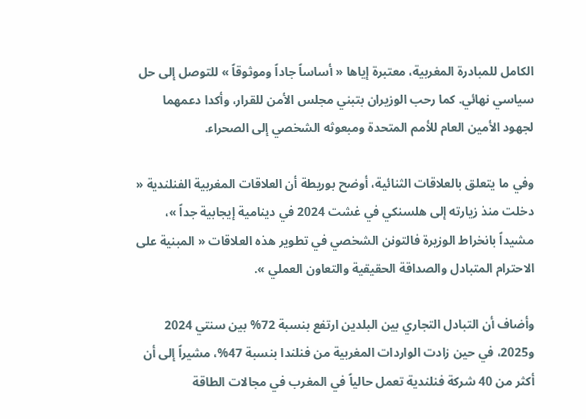الكامل للمبادرة المغربية، معتبرة إياها « أساساً جاداً وموثوقاً » للتوصل إلى حل سياسي نهائي. كما رحب الوزيران بتبني مجلس الأمن للقرار، وأكدا دعمهما لجهود الأمين العام للأمم المتحدة ومبعوثه الشخصي إلى الصحراء.

وفي ما يتعلق بالعلاقات الثنائية، أوضح بوريطة أن العلاقات المغربية الفنلندية « دخلت منذ زيارته إلى هلسنكي في غشت 2024 في دينامية إيجابية جداً »، مشيداً بانخراط الوزيرة فالتونن الشخصي في تطوير هذه العلاقات « المبنية على الاحترام المتبادل والصداقة الحقيقية والتعاون العملي ».

وأضاف أن التبادل التجاري بين البلدين ارتفع بنسبة 72% بين سنتي 2024 و2025، في حين زادت الواردات المغربية من فنلندا بنسبة 47%، مشيراً إلى أن أكثر من 40 شركة فنلندية تعمل حالياً في المغرب في مجالات الطاقة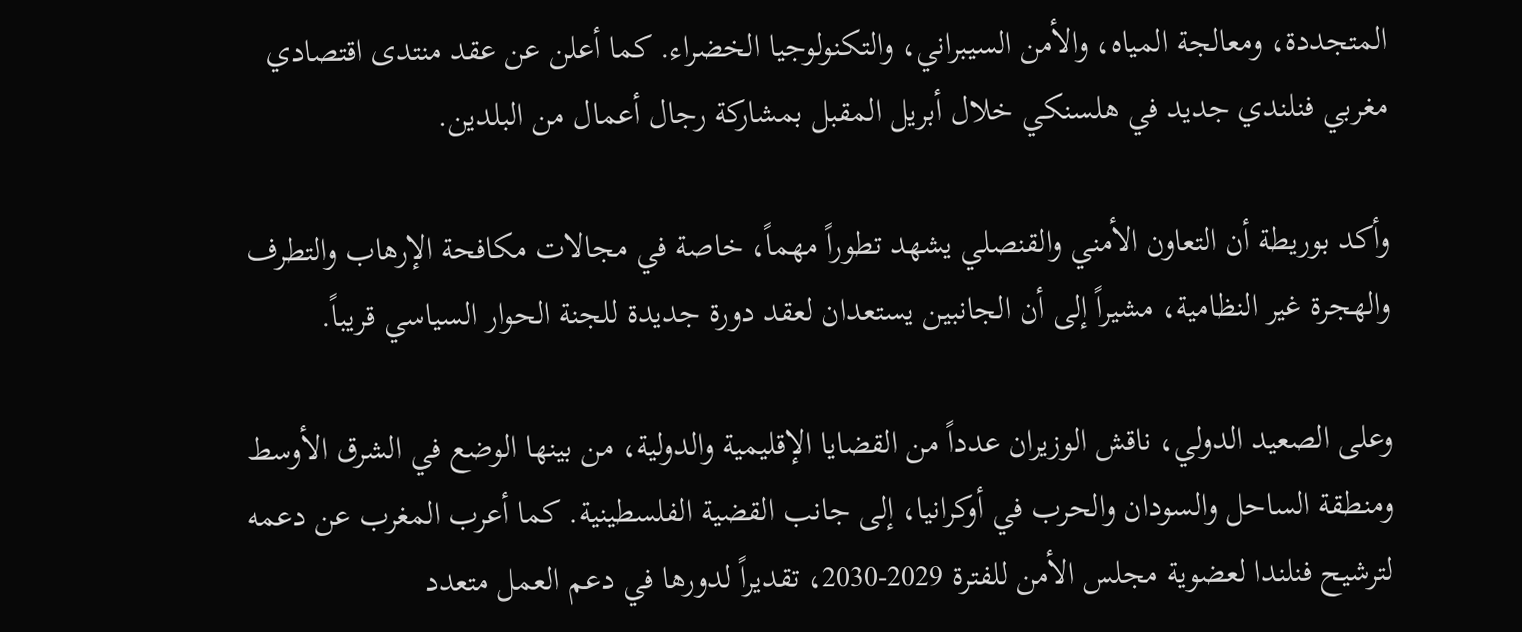المتجددة، ومعالجة المياه، والأمن السيبراني، والتكنولوجيا الخضراء. كما أعلن عن عقد منتدى اقتصادي مغربي فنلندي جديد في هلسنكي خلال أبريل المقبل بمشاركة رجال أعمال من البلدين.

وأكد بوريطة أن التعاون الأمني والقنصلي يشهد تطوراً مهماً، خاصة في مجالات مكافحة الإرهاب والتطرف والهجرة غير النظامية، مشيراً إلى أن الجانبين يستعدان لعقد دورة جديدة للجنة الحوار السياسي قريباً.

وعلى الصعيد الدولي، ناقش الوزيران عدداً من القضايا الإقليمية والدولية، من بينها الوضع في الشرق الأوسط ومنطقة الساحل والسودان والحرب في أوكرانيا، إلى جانب القضية الفلسطينية. كما أعرب المغرب عن دعمه لترشيح فنلندا لعضوية مجلس الأمن للفترة 2029-2030، تقديراً لدورها في دعم العمل متعدد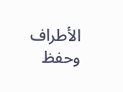الأطراف وحفظ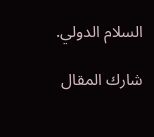السلام الدولي.

شارك المقال